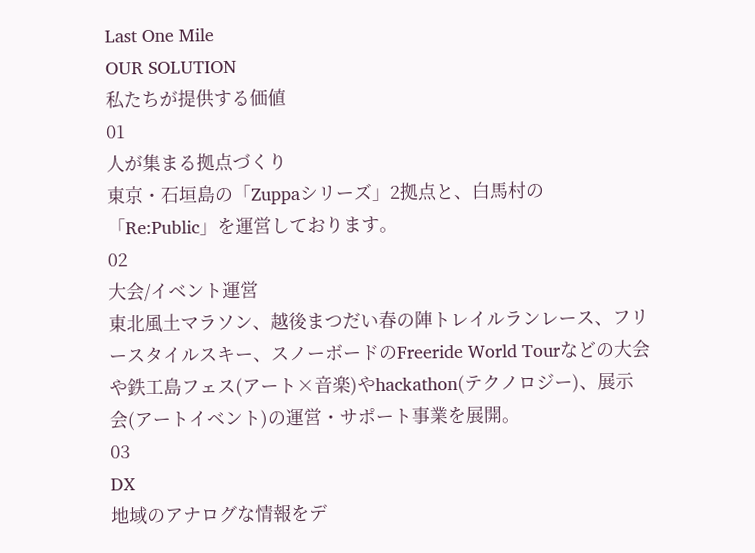Last One Mile
OUR SOLUTION
私たちが提供する価値
01
人が集まる拠点づくり
東京・石垣島の「Zuppaシリーズ」2拠点と、白馬村の「Re:Public」を運営しております。
02
大会/イベント運営
東北風土マラソン、越後まつだい春の陣トレイルランレース、フリースタイルスキー、スノーボードのFreeride World Tourなどの大会や鉄工島フェス(アート×音楽)やhackathon(テクノロジー)、展示会(アートイベント)の運営・サポート事業を展開。
03
DX
地域のアナログな情報をデ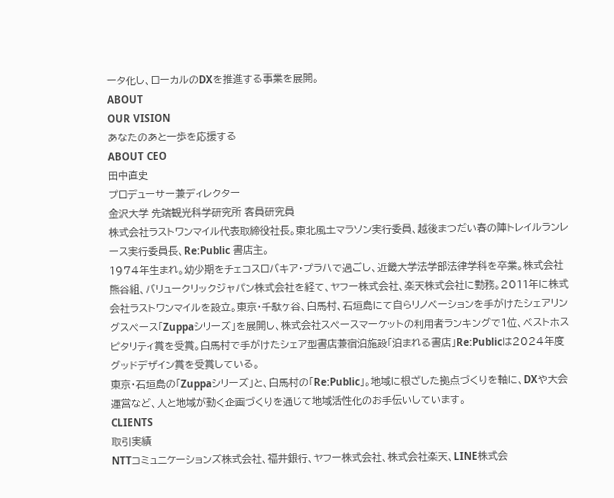ータ化し、ローカルのDXを推進する事業を展開。
ABOUT
OUR VISION
あなたのあと一歩を応援する
ABOUT CEO
田中直史
プロデューサー兼ディレクター
金沢大学 先端観光科学研究所 客員研究員
株式会社ラストワンマイル代表取締役社長。東北風土マラソン実行委員、越後まつだい春の陣トレイルランレース実行委員長、Re:Public 書店主。
1974年生まれ。幼少期をチェコスロバキア・プラハで過ごし、近畿大学法学部法律学科を卒業。株式会社熊谷組、バリュークリックジャパン株式会社を経て、ヤフー株式会社、楽天株式会社に勤務。2011年に株式会社ラストワンマイルを設立。東京・千駄ヶ谷、白馬村、石垣島にて自らリノベーションを手がけたシェアリングスペース「Zuppaシリーズ」を展開し、株式会社スペースマーケットの利用者ランキングで1位、ベストホスピタリティ賞を受賞。白馬村で手がけたシェア型書店兼宿泊施設「泊まれる書店」Re:Publicは2024年度グッドデザイン賞を受賞している。
東京・石垣島の「Zuppaシリーズ」と、白馬村の「Re:Public」。地域に根ざした拠点づくりを軸に、DXや大会運営など、人と地域が動く企画づくりを通じて地域活性化のお手伝いしています。
CLIENTS
取引実績
NTTコミュニケーションズ株式会社、福井銀行、ヤフー株式会社、株式会社楽天、LINE株式会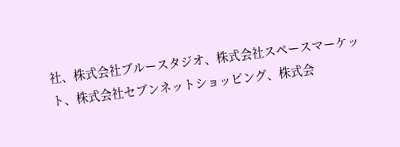社、株式会社ブルースタジオ、株式会社スペースマーケット、株式会社セブンネットショッピング、株式会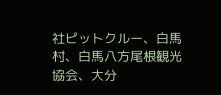社ピットクルー、白馬村、白馬八方尾根観光協会、大分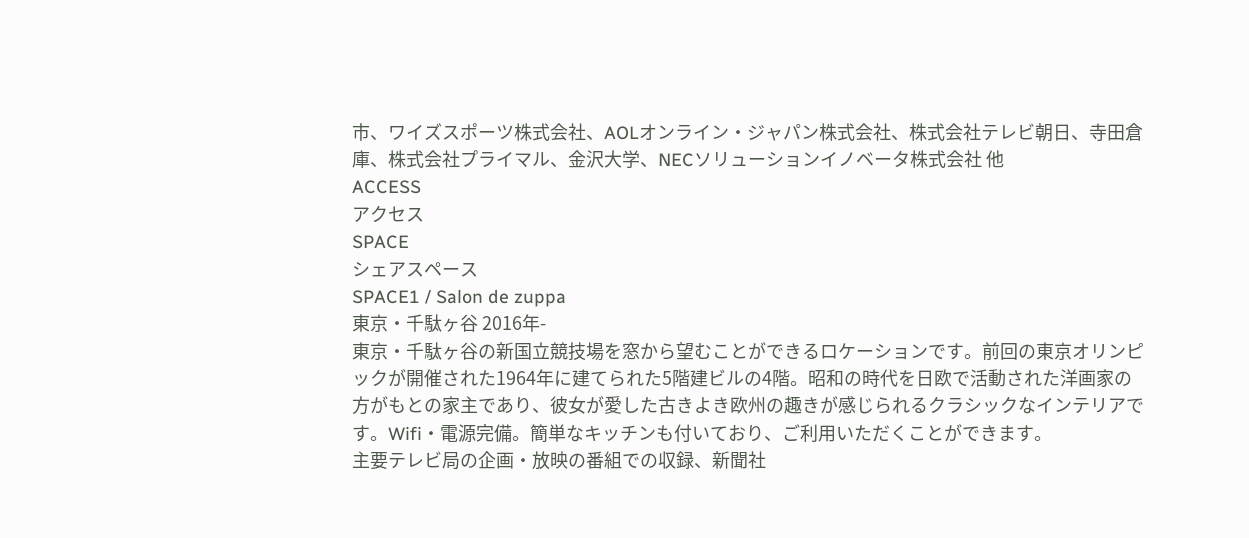市、ワイズスポーツ株式会社、AOLオンライン・ジャパン株式会社、株式会社テレビ朝日、寺田倉庫、株式会社プライマル、金沢大学、NECソリューションイノベータ株式会社 他
ACCESS
アクセス
SPACE
シェアスペース
SPACE1 / Salon de zuppa
東京・千駄ヶ谷 2016年-
東京・千駄ヶ谷の新国立競技場を窓から望むことができるロケーションです。前回の東京オリンピックが開催された1964年に建てられた5階建ビルの4階。昭和の時代を日欧で活動された洋画家の方がもとの家主であり、彼女が愛した古きよき欧州の趣きが感じられるクラシックなインテリアです。Wifi・電源完備。簡単なキッチンも付いており、ご利用いただくことができます。
主要テレビ局の企画・放映の番組での収録、新聞社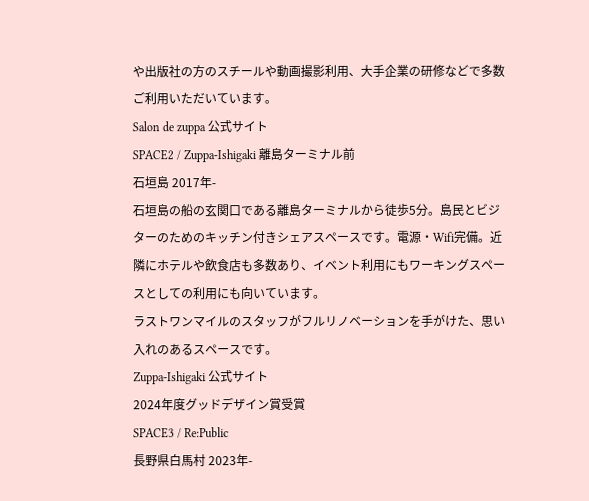や出版社の方のスチールや動画撮影利用、大手企業の研修などで多数ご利用いただいています。
Salon de zuppa 公式サイト
SPACE2 / Zuppa-Ishigaki 離島ターミナル前
石垣島 2017年-
石垣島の船の玄関口である離島ターミナルから徒歩5分。島民とビジターのためのキッチン付きシェアスペースです。電源・Wifi完備。近隣にホテルや飲食店も多数あり、イベント利用にもワーキングスペースとしての利用にも向いています。
ラストワンマイルのスタッフがフルリノベーションを手がけた、思い入れのあるスペースです。
Zuppa-Ishigaki 公式サイト
2024年度グッドデザイン賞受賞
SPACE3 / Re:Public
長野県白馬村 2023年-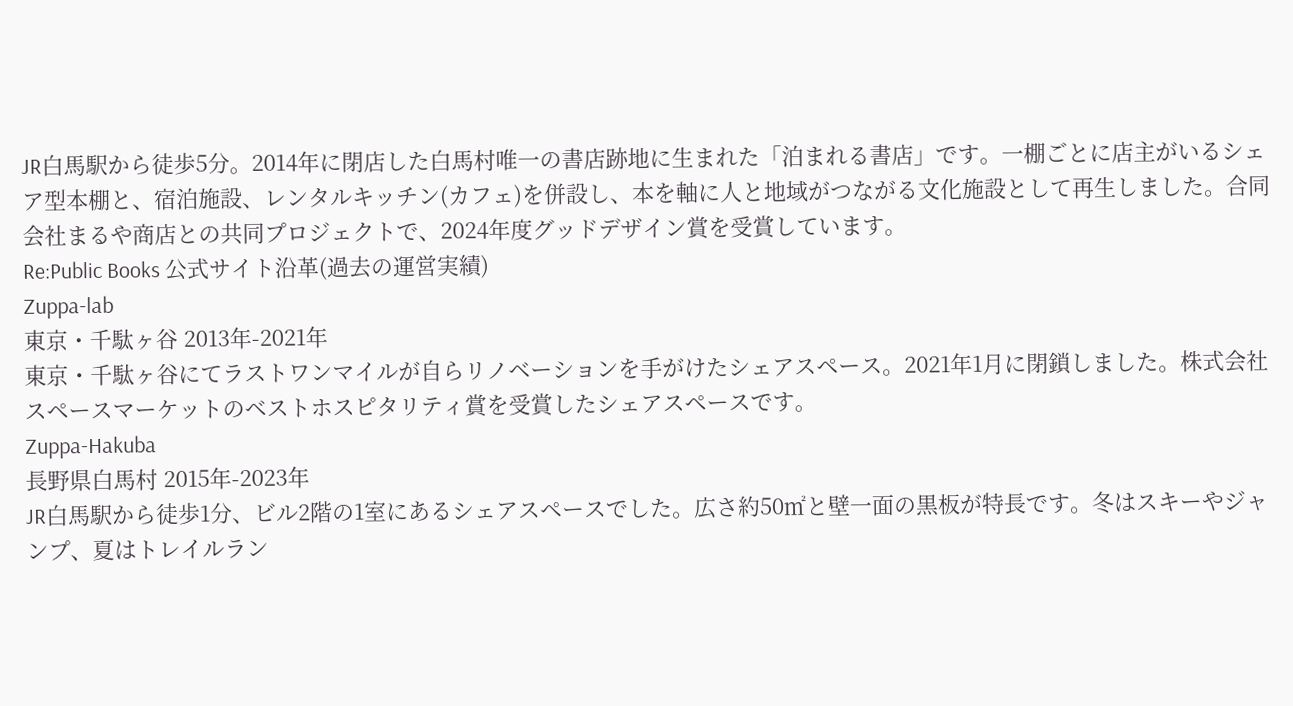JR白馬駅から徒歩5分。2014年に閉店した白馬村唯一の書店跡地に生まれた「泊まれる書店」です。一棚ごとに店主がいるシェア型本棚と、宿泊施設、レンタルキッチン(カフェ)を併設し、本を軸に人と地域がつながる文化施設として再生しました。合同会社まるや商店との共同プロジェクトで、2024年度グッドデザイン賞を受賞しています。
Re:Public Books 公式サイト沿革(過去の運営実績)
Zuppa-lab
東京・千駄ヶ谷 2013年-2021年
東京・千駄ヶ谷にてラストワンマイルが自らリノベーションを手がけたシェアスペース。2021年1月に閉鎖しました。株式会社スペースマーケットのベストホスピタリティ賞を受賞したシェアスペースです。
Zuppa-Hakuba
長野県白馬村 2015年-2023年
JR白馬駅から徒歩1分、ビル2階の1室にあるシェアスペースでした。広さ約50㎡と壁一面の黒板が特長です。冬はスキーやジャンプ、夏はトレイルラン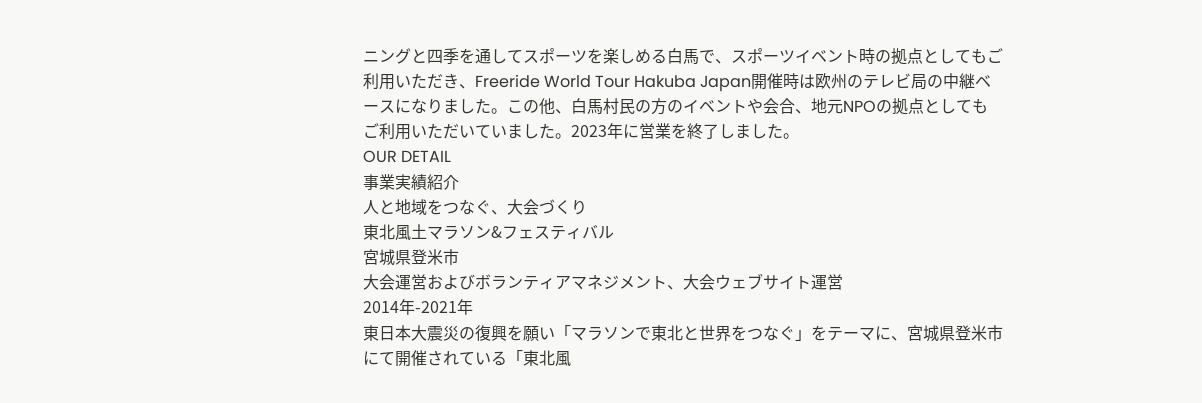ニングと四季を通してスポーツを楽しめる白馬で、スポーツイベント時の拠点としてもご利用いただき、Freeride World Tour Hakuba Japan開催時は欧州のテレビ局の中継ベースになりました。この他、白馬村民の方のイベントや会合、地元NPOの拠点としてもご利用いただいていました。2023年に営業を終了しました。
OUR DETAIL
事業実績紹介
人と地域をつなぐ、大会づくり
東北風土マラソン&フェスティバル
宮城県登米市
大会運営およびボランティアマネジメント、大会ウェブサイト運営
2014年-2021年
東日本大震災の復興を願い「マラソンで東北と世界をつなぐ」をテーマに、宮城県登米市にて開催されている「東北風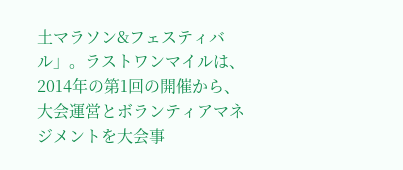土マラソン&フェスティバル」。ラストワンマイルは、2014年の第1回の開催から、大会運営とボランティアマネジメントを大会事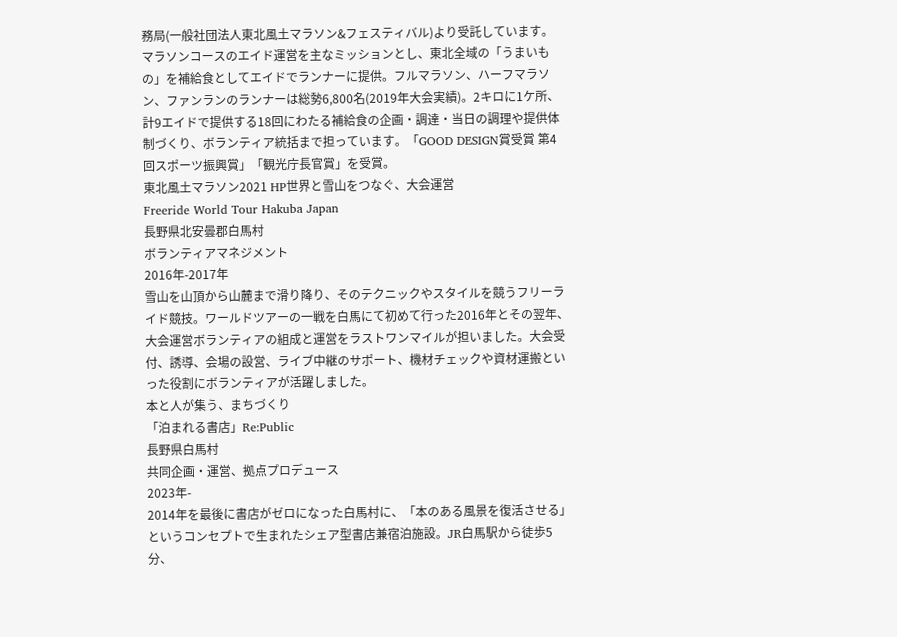務局(一般社団法人東北風土マラソン&フェスティバル)より受託しています。
マラソンコースのエイド運営を主なミッションとし、東北全域の「うまいもの」を補給食としてエイドでランナーに提供。フルマラソン、ハーフマラソン、ファンランのランナーは総勢6,800名(2019年大会実績)。2キロに1ケ所、計9エイドで提供する18回にわたる補給食の企画・調達・当日の調理や提供体制づくり、ボランティア統括まで担っています。「GOOD DESIGN賞受賞 第4回スポーツ振興賞」「観光庁長官賞」を受賞。
東北風土マラソン2021 HP世界と雪山をつなぐ、大会運営
Freeride World Tour Hakuba Japan
長野県北安曇郡白馬村
ボランティアマネジメント
2016年-2017年
雪山を山頂から山麓まで滑り降り、そのテクニックやスタイルを競うフリーライド競技。ワールドツアーの一戦を白馬にて初めて行った2016年とその翌年、大会運営ボランティアの組成と運営をラストワンマイルが担いました。大会受付、誘導、会場の設営、ライブ中継のサポート、機材チェックや資材運搬といった役割にボランティアが活躍しました。
本と人が集う、まちづくり
「泊まれる書店」Re:Public
長野県白馬村
共同企画・運営、拠点プロデュース
2023年-
2014年を最後に書店がゼロになった白馬村に、「本のある風景を復活させる」というコンセプトで生まれたシェア型書店兼宿泊施設。JR白馬駅から徒歩5分、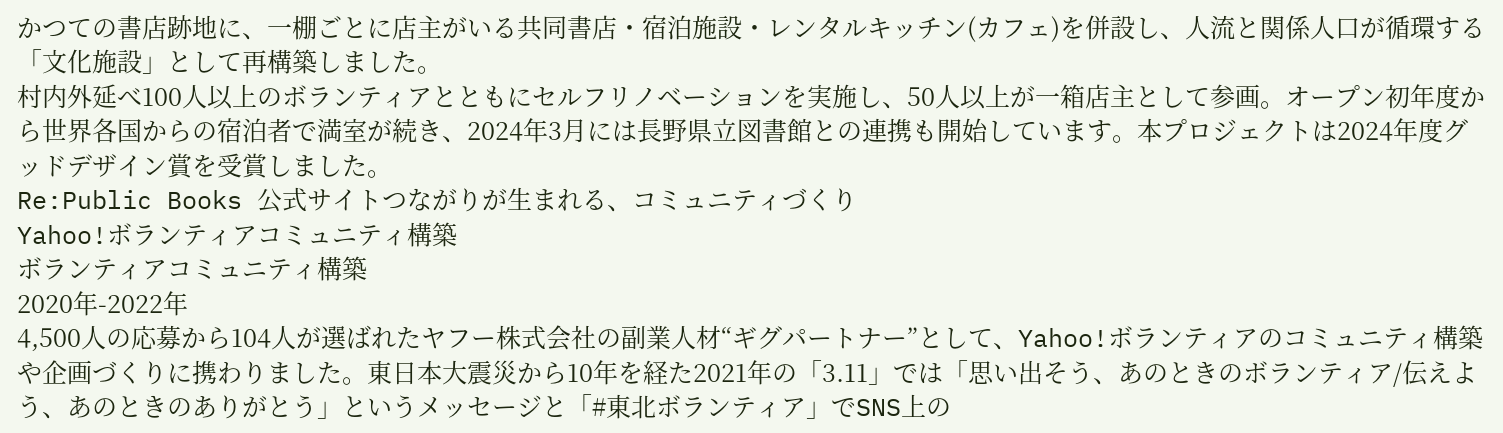かつての書店跡地に、一棚ごとに店主がいる共同書店・宿泊施設・レンタルキッチン(カフェ)を併設し、人流と関係人口が循環する「文化施設」として再構築しました。
村内外延べ100人以上のボランティアとともにセルフリノベーションを実施し、50人以上が一箱店主として参画。オープン初年度から世界各国からの宿泊者で満室が続き、2024年3月には長野県立図書館との連携も開始しています。本プロジェクトは2024年度グッドデザイン賞を受賞しました。
Re:Public Books 公式サイトつながりが生まれる、コミュニティづくり
Yahoo!ボランティアコミュニティ構築
ボランティアコミュニティ構築
2020年-2022年
4,500人の応募から104人が選ばれたヤフー株式会社の副業人材“ギグパートナー”として、Yahoo!ボランティアのコミュニティ構築や企画づくりに携わりました。東日本大震災から10年を経た2021年の「3.11」では「思い出そう、あのときのボランティア/伝えよう、あのときのありがとう」というメッセージと「#東北ボランティア」でSNS上の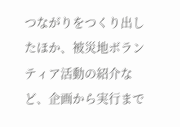つながりをつくり出したほか、被災地ボランティア活動の紹介など、企画から実行まで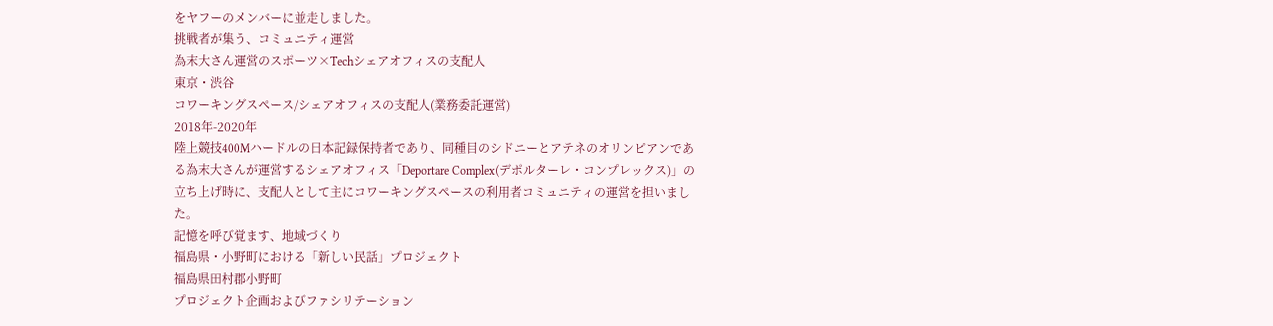をヤフーのメンバーに並走しました。
挑戦者が集う、コミュニティ運営
為末大さん運営のスポーツ×Techシェアオフィスの支配人
東京・渋谷
コワーキングスペース/シェアオフィスの支配人(業務委託運営)
2018年-2020年
陸上競技400Mハードルの日本記録保持者であり、同種目のシドニーとアテネのオリンピアンである為末大さんが運営するシェアオフィス「Deportare Complex(デポルターレ・コンプレックス)」の立ち上げ時に、支配人として主にコワーキングスペースの利用者コミュニティの運営を担いました。
記憶を呼び覚ます、地域づくり
福島県・小野町における「新しい民話」プロジェクト
福島県田村郡小野町
プロジェクト企画およびファシリテーション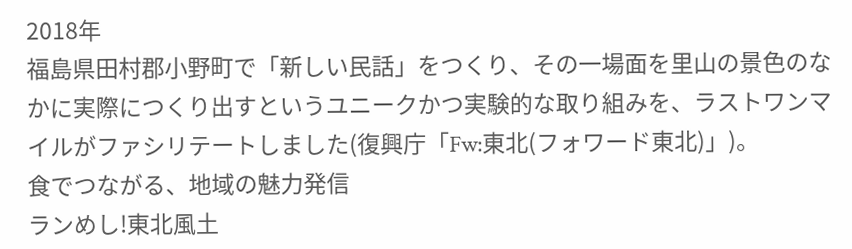2018年
福島県田村郡小野町で「新しい民話」をつくり、その一場面を里山の景色のなかに実際につくり出すというユニークかつ実験的な取り組みを、ラストワンマイルがファシリテートしました(復興庁「Fw:東北(フォワード東北)」)。
食でつながる、地域の魅力発信
ランめし!東北風土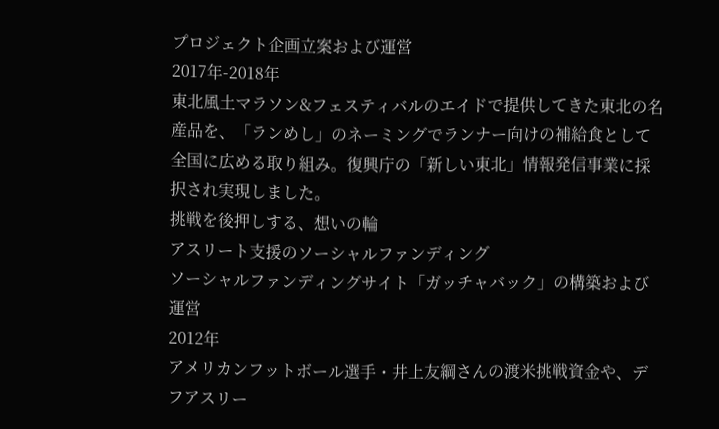プロジェクト企画立案および運営
2017年-2018年
東北風土マラソン&フェスティバルのエイドで提供してきた東北の名産品を、「ランめし」のネーミングでランナー向けの補給食として全国に広める取り組み。復興庁の「新しい東北」情報発信事業に採択され実現しました。
挑戦を後押しする、想いの輪
アスリート支援のソーシャルファンディング
ソーシャルファンディングサイト「ガッチャバック」の構築および運営
2012年
アメリカンフットボール選手・井上友綱さんの渡米挑戦資金や、デフアスリー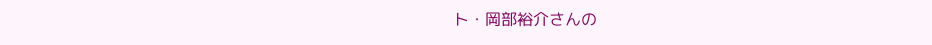ト・岡部裕介さんの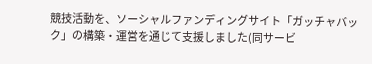競技活動を、ソーシャルファンディングサイト「ガッチャバック」の構築・運営を通じて支援しました(同サービ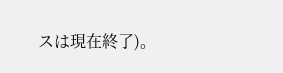スは現在終了)。